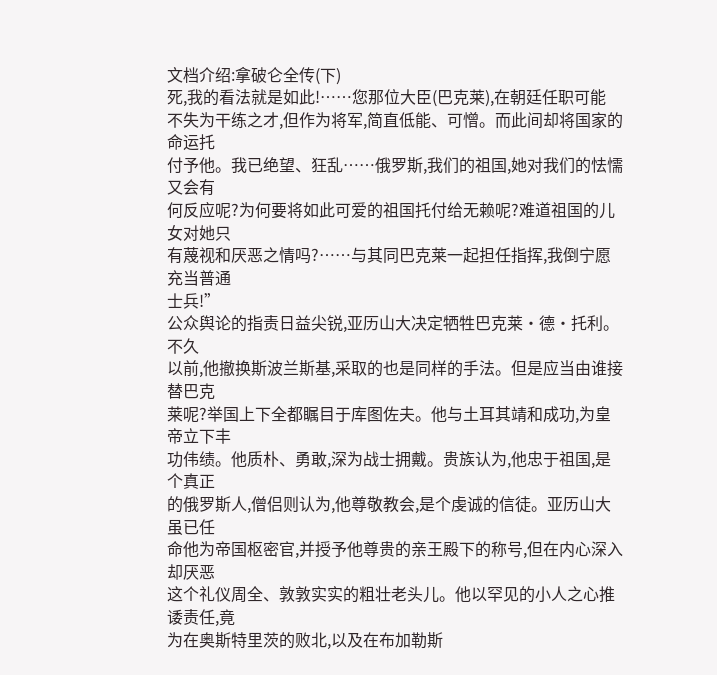文档介绍:拿破仑全传(下)
死,我的看法就是如此!⋯⋯您那位大臣(巴克莱),在朝廷任职可能
不失为干练之才,但作为将军,简直低能、可憎。而此间却将国家的命运托
付予他。我已绝望、狂乱⋯⋯俄罗斯,我们的祖国,她对我们的怯懦又会有
何反应呢?为何要将如此可爱的祖国托付给无赖呢?难道祖国的儿女对她只
有蔑视和厌恶之情吗?⋯⋯与其同巴克莱一起担任指挥,我倒宁愿充当普通
士兵!”
公众舆论的指责日益尖锐,亚历山大决定牺牲巴克莱·德·托利。不久
以前,他撤换斯波兰斯基,采取的也是同样的手法。但是应当由谁接替巴克
莱呢?举国上下全都瞩目于库图佐夫。他与土耳其靖和成功,为皇帝立下丰
功伟绩。他质朴、勇敢,深为战士拥戴。贵族认为,他忠于祖国,是个真正
的俄罗斯人,僧侣则认为,他尊敬教会,是个虔诚的信徒。亚历山大虽已任
命他为帝国枢密官,并授予他尊贵的亲王殿下的称号,但在内心深入却厌恶
这个礼仪周全、敦敦实实的粗壮老头儿。他以罕见的小人之心推诿责任,竟
为在奥斯特里茨的败北,以及在布加勒斯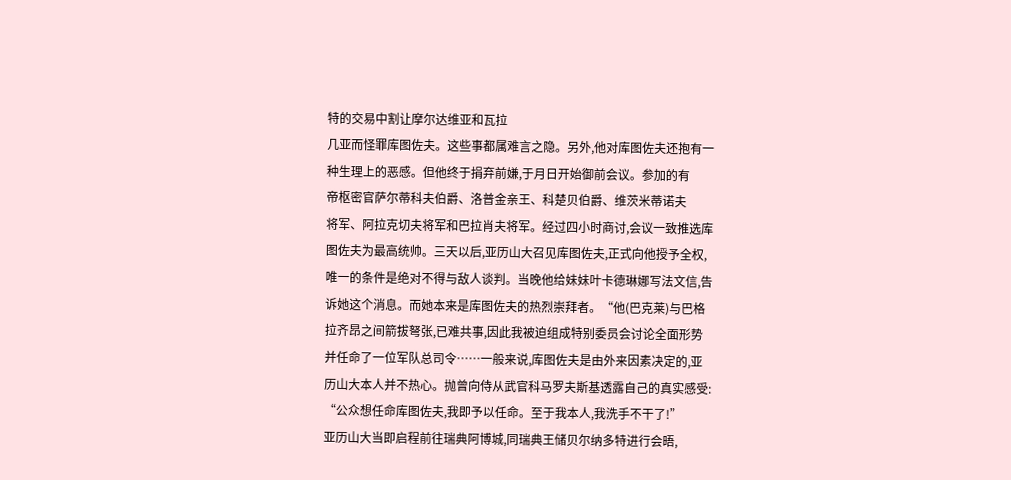特的交易中割让摩尔达维亚和瓦拉
几亚而怪罪库图佐夫。这些事都属难言之隐。另外,他对库图佐夫还抱有一
种生理上的恶感。但他终于捐弃前嫌,于月日开始御前会议。参加的有
帝枢密官萨尔蒂科夫伯爵、洛普金亲王、科楚贝伯爵、维茨米蒂诺夫
将军、阿拉克切夫将军和巴拉肖夫将军。经过四小时商讨,会议一致推选库
图佐夫为最高统帅。三天以后,亚历山大召见库图佐夫,正式向他授予全权,
唯一的条件是绝对不得与敌人谈判。当晚他给妹妹叶卡德琳娜写法文信,告
诉她这个消息。而她本来是库图佐夫的热烈崇拜者。“他(巴克莱)与巴格
拉齐昂之间箭拔弩张,已难共事,因此我被迫组成特别委员会讨论全面形势
并任命了一位军队总司令⋯⋯一般来说,库图佐夫是由外来因素决定的,亚
历山大本人并不热心。抛曾向侍从武官科马罗夫斯基透露自己的真实感受:
“公众想任命库图佐夫,我即予以任命。至于我本人,我洗手不干了!”
亚历山大当即启程前往瑞典阿博城,同瑞典王储贝尔纳多特进行会晤,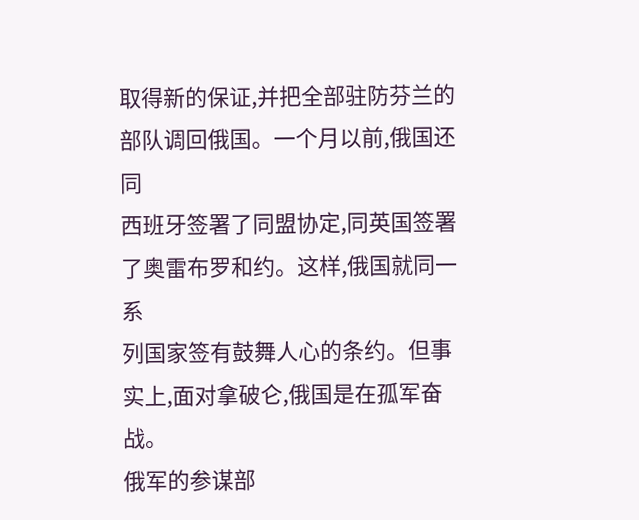取得新的保证,并把全部驻防芬兰的部队调回俄国。一个月以前,俄国还同
西班牙签署了同盟协定,同英国签署了奥雷布罗和约。这样,俄国就同一系
列国家签有鼓舞人心的条约。但事实上,面对拿破仑,俄国是在孤军奋战。
俄军的参谋部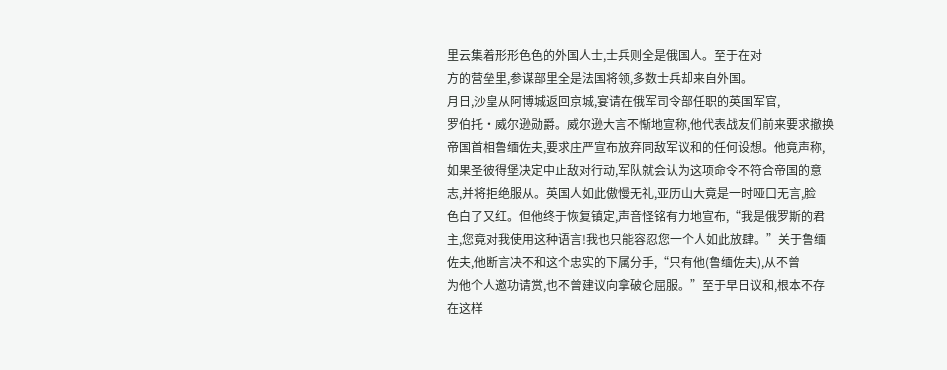里云集着形形色色的外国人士,士兵则全是俄国人。至于在对
方的营垒里,参谋部里全是法国将领,多数士兵却来自外国。
月日,沙皇从阿博城返回京城,宴请在俄军司令部任职的英国军官,
罗伯托·威尔逊勋爵。威尔逊大言不惭地宣称,他代表战友们前来要求撤换
帝国首相鲁缅佐夫,要求庄严宣布放弃同敌军议和的任何设想。他竟声称,
如果圣彼得堡决定中止敌对行动,军队就会认为这项命令不符合帝国的意
志,并将拒绝服从。英国人如此傲慢无礼,亚历山大竟是一时哑口无言,脸
色白了又红。但他终于恢复镇定,声音怪铭有力地宣布,“我是俄罗斯的君
主,您竟对我使用这种语言!我也只能容忍您一个人如此放肆。”关于鲁缅
佐夫,他断言决不和这个忠实的下属分手,“只有他(鲁缅佐夫),从不曾
为他个人邀功请赏,也不曾建议向拿破仑屈服。”至于早日议和,根本不存
在这样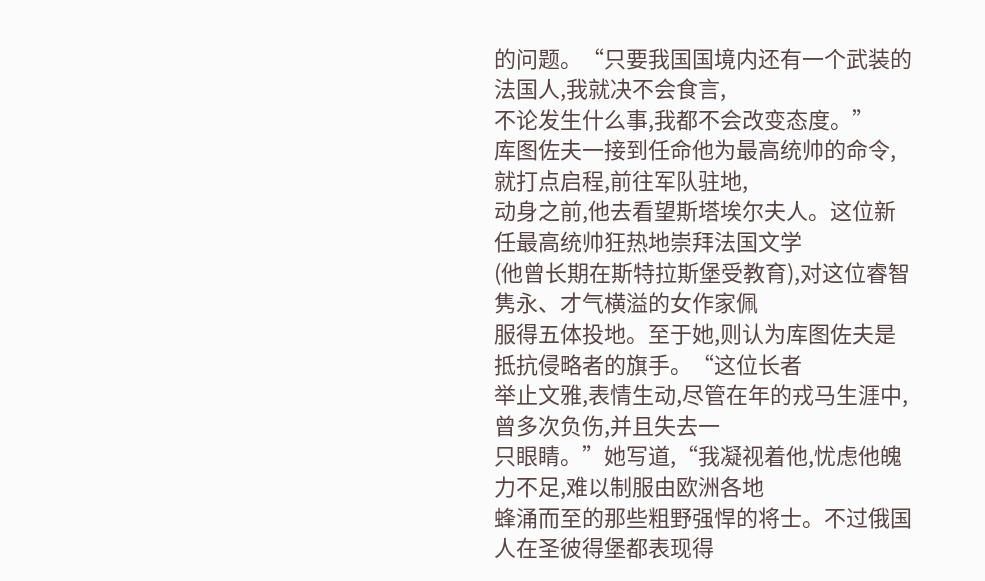的问题。“只要我国国境内还有一个武装的法国人,我就决不会食言,
不论发生什么事,我都不会改变态度。”
库图佐夫一接到任命他为最高统帅的命令,就打点启程,前往军队驻地,
动身之前,他去看望斯塔埃尔夫人。这位新任最高统帅狂热地崇拜法国文学
(他曾长期在斯特拉斯堡受教育),对这位睿智隽永、才气横溢的女作家佩
服得五体投地。至于她,则认为库图佐夫是抵抗侵略者的旗手。“这位长者
举止文雅,表情生动,尽管在年的戎马生涯中,曾多次负伤,并且失去一
只眼睛。”她写道,“我凝视着他,忧虑他魄力不足,难以制服由欧洲各地
蜂涌而至的那些粗野强悍的将士。不过俄国人在圣彼得堡都表现得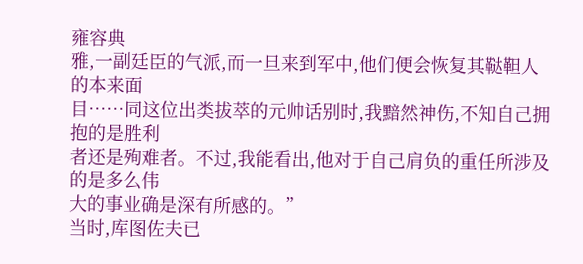雍容典
雅,一副廷臣的气派,而一旦来到军中,他们便会恢复其鞑靼人的本来面
目⋯⋯同这位出类拔萃的元帅话别时,我黯然神伤,不知自己拥抱的是胜利
者还是殉难者。不过,我能看出,他对于自己肩负的重任所涉及的是多么伟
大的事业确是深有所感的。”
当时,库图佐夫已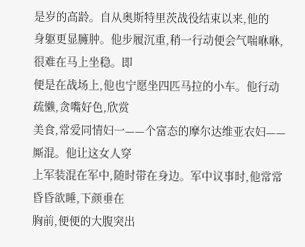是岁的高龄。自从奥斯特里茨战役结束以来,他的
身躯更显臃肿。他步履沉重,稍一行动便会气喘咻咻,很难在马上坐稳。即
便是在战场上,他也宁愿坐四匹马拉的小车。他行动疏懒,贪嘴好色,欣赏
美食,常爱同情妇一——个富态的摩尔达维亚农妇——厮混。他让这女人穿
上军装混在军中,随时带在身边。军中议事时,他常常昏昏欲睡,下颜垂在
胸前,便便的大腹突出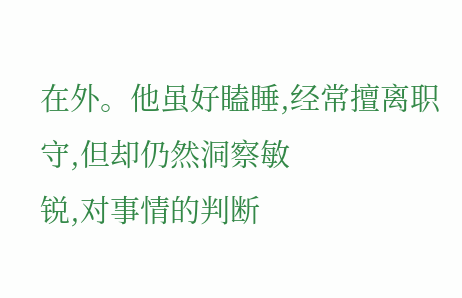在外。他虽好瞌睡,经常擅离职守,但却仍然洞察敏
锐,对事情的判断